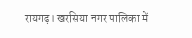रायगढ़। खरसिया नगर पालिका में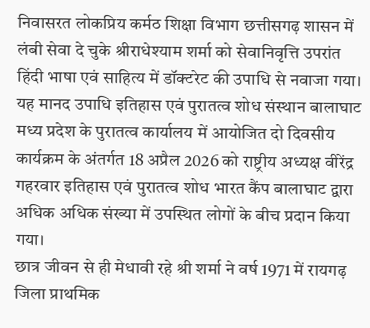निवासरत लोकप्रिय कर्मठ शिक्षा विभाग छत्तीसगढ़ शासन में लंबी सेवा दे चुके श्रीराधेश्याम शर्मा को सेवानिवृत्ति उपरांत हिंदी भाषा एवं साहित्य में डॉक्टरेट की उपाधि से नवाजा गया। यह मानद उपाधि इतिहास एवं पुरातत्व शोध संस्थान बालाघाट मध्य प्रदेश के पुरातत्व कार्यालय में आयोजित दो दिवसीय कार्यक्रम के अंतर्गत 18 अप्रैल 2026 को राष्ट्रीय अध्यक्ष वीरेंद्र गहरवार इतिहास एवं पुरातत्व शोध भारत कैंप बालाघाट द्वारा अधिक अधिक संख्या में उपस्थित लोगों के बीच प्रदान किया गया।
छात्र जीवन से ही मेधावी रहे श्री शर्मा ने वर्ष 1971 में रायगढ़ जिला प्राथमिक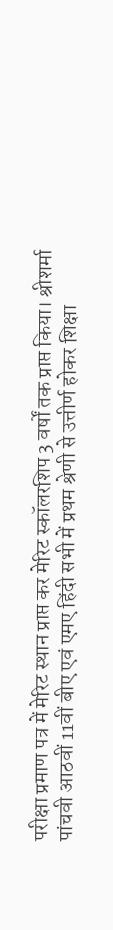परीक्षा प्रमाण पत्र में मेरिट स्थान प्राप्त कर मेरिट स्कॉलरशिप 3 वर्षों तक प्राप्त किया। श्रीशर्मा पांचवी आठवीं 11वीं बीए एवं एमए हिंदी सभी में प्रथम श्रेणी से उत्तीर्ण होकर शिक्षा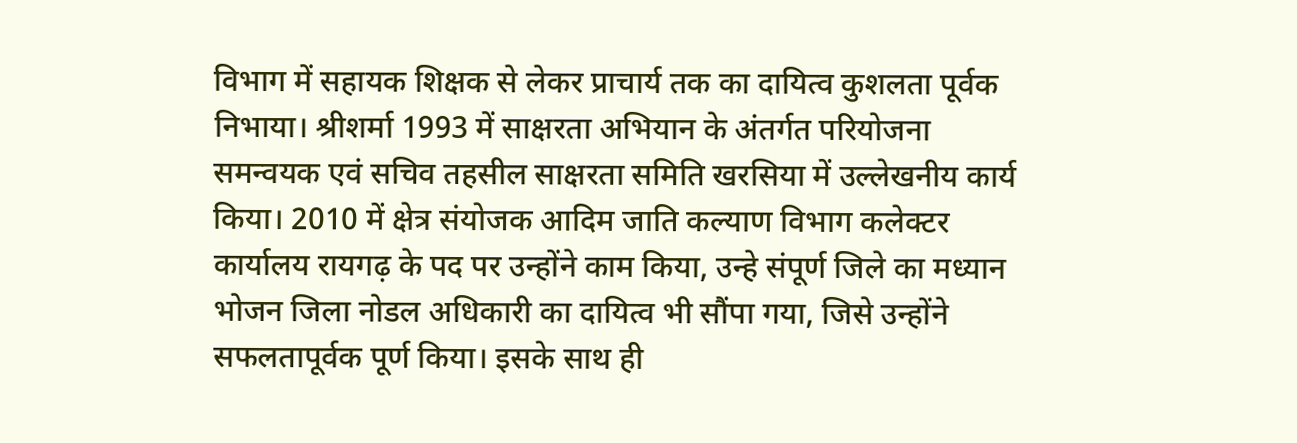विभाग में सहायक शिक्षक से लेकर प्राचार्य तक का दायित्व कुशलता पूर्वक निभाया। श्रीशर्मा 1993 में साक्षरता अभियान के अंतर्गत परियोजना समन्वयक एवं सचिव तहसील साक्षरता समिति खरसिया में उल्लेखनीय कार्य किया। 2010 में क्षेत्र संयोजक आदिम जाति कल्याण विभाग कलेक्टर कार्यालय रायगढ़ के पद पर उन्होंने काम किया, उन्हे संपूर्ण जिले का मध्यान भोजन जिला नोडल अधिकारी का दायित्व भी सौंपा गया, जिसे उन्होंने सफलतापूर्वक पूर्ण किया। इसके साथ ही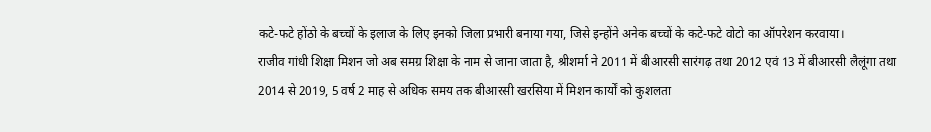कटे-फटे होंठो के बच्चों के इलाज के लिए इनको जिला प्रभारी बनाया गया, जिसे इन्होंने अनेक बच्चों के कटे-फटे वोटो का ऑपरेशन करवाया।
राजीव गांधी शिक्षा मिशन जो अब समग्र शिक्षा के नाम से जाना जाता है, श्रीशर्मा ने 2011 में बीआरसी सारंगढ़ तथा 2012 एवं 13 में बीआरसी लैलूंगा तथा 2014 से 2019, 5 वर्ष 2 माह से अधिक समय तक बीआरसी खरसिया में मिशन कार्यों को कुशलता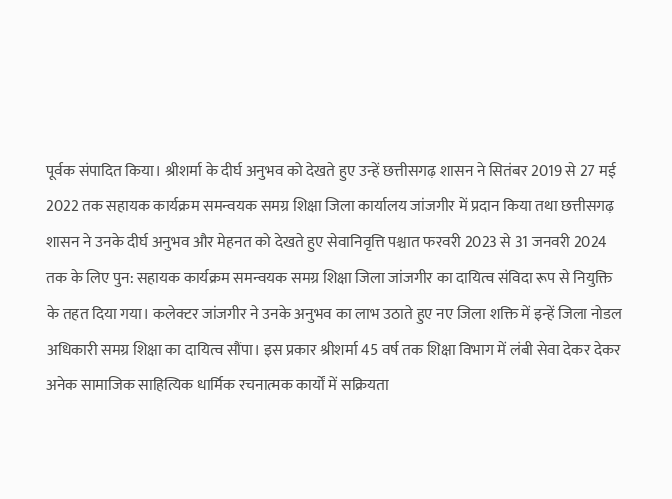पूर्वक संपादित किया। श्रीशर्मा के दीर्घ अनुभव को देखते हुए उन्हें छत्तीसगढ़ शासन ने सितंबर 2019 से 27 मई 2022 तक सहायक कार्यक्रम समन्वयक समग्र शिक्षा जिला कार्यालय जांजगीर में प्रदान किया तथा छत्तीसगढ़ शासन ने उनके दीर्घ अनुभव और मेहनत को देखते हुए सेवानिवृत्ति पश्चात फरवरी 2023 से 31 जनवरी 2024 तक के लिए पुन: सहायक कार्यक्रम समन्वयक समग्र शिक्षा जिला जांजगीर का दायित्व संविदा रूप से नियुक्ति के तहत दिया गया। कलेक्टर जांजगीर ने उनके अनुभव का लाभ उठाते हुए नए जिला शक्ति में इन्हें जिला नोडल अधिकारी समग्र शिक्षा का दायित्व सौंपा। इस प्रकार श्रीशर्मा 45 वर्ष तक शिक्षा विभाग में लंबी सेवा देकर देकर अनेक सामाजिक साहित्यिक धार्मिक रचनात्मक कार्यों में सक्रियता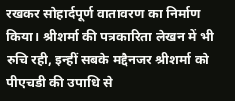रखकर सोहार्दपूर्ण वातावरण का निर्माण किया। श्रीशर्मा की पत्रकारिता लेखन में भी रुचि रही, इन्हीं सबके मद्दैनजर श्रीशर्मा को पीएचडी की उपाधि से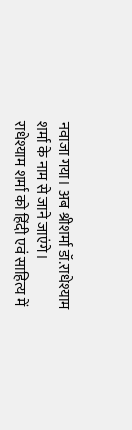नवाजा गया। अब श्रीशर्मा डॉ.राधेश्याम शर्मा के नाम से जाने जाएंगे।
राधेश्याम शर्मा को हिंदी एवं साहित्य में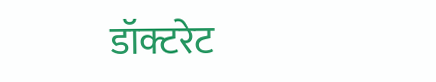डॉक्टरेट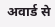अवार्ड से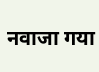नवाजा गया